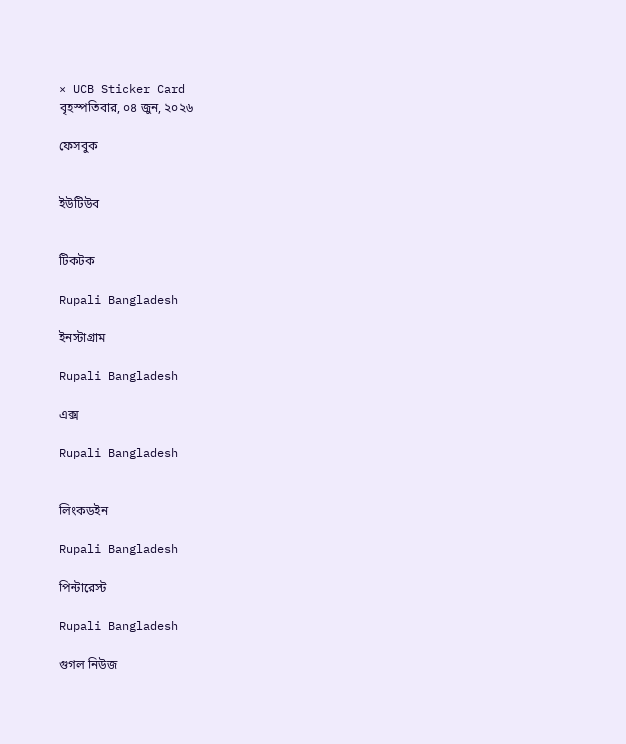× UCB Sticker Card
বৃহস্পতিবার, ০৪ জুন, ২০২৬

ফেসবুক


ইউটিউব


টিকটক

Rupali Bangladesh

ইনস্টাগ্রাম

Rupali Bangladesh

এক্স

Rupali Bangladesh


লিংকডইন

Rupali Bangladesh

পিন্টারেস্ট

Rupali Bangladesh

গুগল নিউজ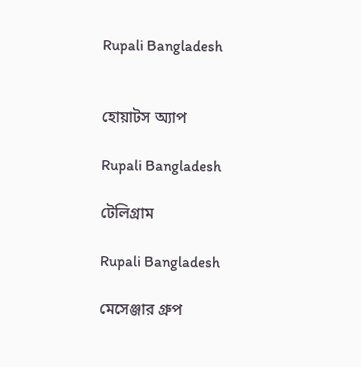Rupali Bangladesh


হোয়াটস অ্যাপ

Rupali Bangladesh

টেলিগ্রাম

Rupali Bangladesh

মেসেঞ্জার গ্রুপ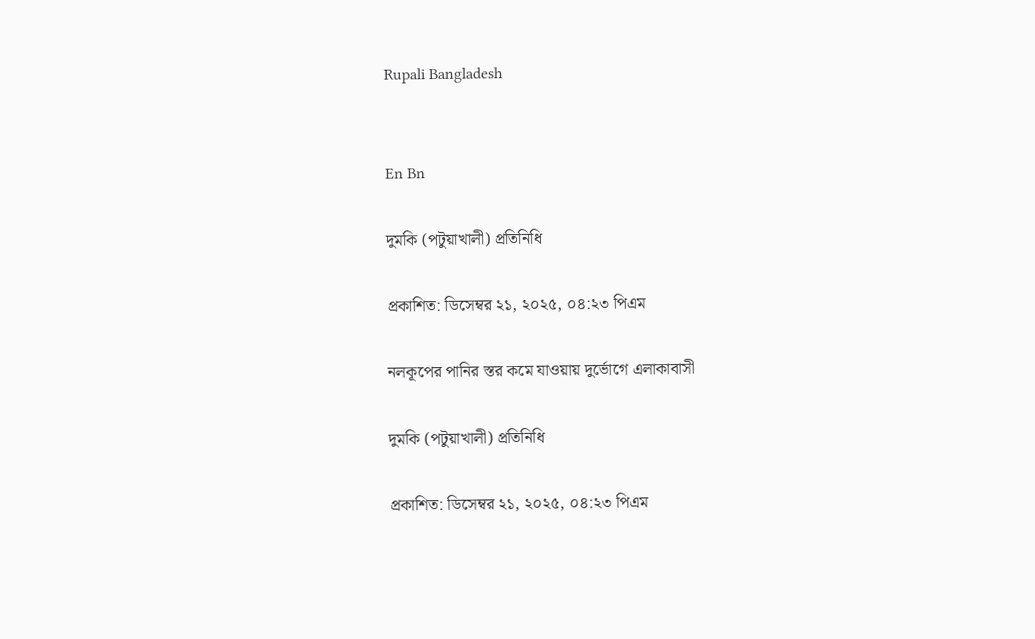Rupali Bangladesh


En Bn

দুমকি (পটুয়াখালী) প্রতিনিধি

প্রকাশিত: ডিসেম্বর ২১, ২০২৫, ০৪:২৩ পিএম

নলকূপের পানির স্তর কমে যাওয়ায় দুর্ভোগে এলাকাবাসী

দুমকি (পটুয়াখালী) প্রতিনিধি

প্রকাশিত: ডিসেম্বর ২১, ২০২৫, ০৪:২৩ পিএম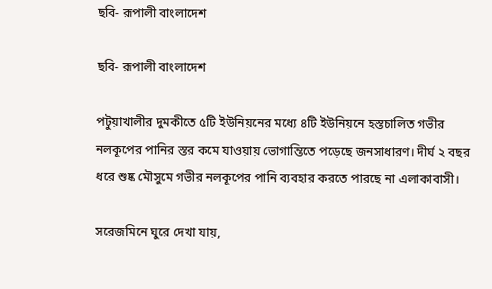ছবি- রূপালী বাংলাদেশ

ছবি- রূপালী বাংলাদেশ

পটুয়াখালীর দুমকীতে ৫টি ইউনিয়নের মধ্যে ৪টি ইউনিয়নে হস্তচালিত গভীর নলকূপের পানির স্তর কমে যাওয়ায় ভোগান্তিতে পড়েছে জনসাধারণ। দীর্ঘ ২ বছর ধরে শুষ্ক মৌসুমে গভীর নলকূপের পানি ব্যবহার করতে পারছে না এলাকাবাসী।

সরেজমিনে ঘুরে দেখা যায়,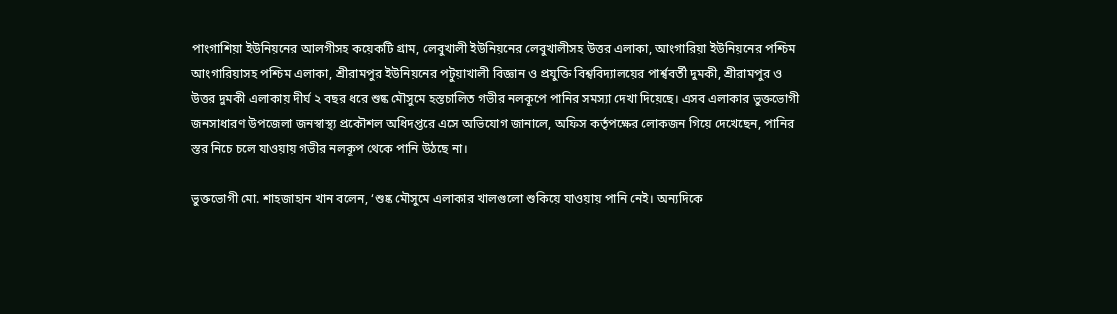পাংগাশিয়া ইউনিয়নের আলগীসহ কয়েকটি গ্রাম, লেবুখালী ইউনিয়নের লেবুখালীসহ উত্তর এলাকা, আংগারিয়া ইউনিয়নের পশ্চিম আংগারিয়াসহ পশ্চিম এলাকা, শ্রীরামপুর ইউনিয়নের পটুয়াখালী বিজ্ঞান ও প্রযুক্তি বিশ্ববিদ্যালয়ের পার্শ্ববর্তী দুমকী, শ্রীরামপুর ও উত্তর দুমকী এলাকায় দীর্ঘ ২ বছর ধরে শুষ্ক মৌসুমে হস্তচালিত গভীর নলকূপে পানির সমস্যা দেখা দিয়েছে। এসব এলাকার ভুক্তভোগী জনসাধারণ উপজেলা জনস্বাস্থ্য প্রকৌশল অধিদপ্তরে এসে অভিযোগ জানালে, অফিস কর্তৃপক্ষের লোকজন গিয়ে দেখেছেন, পানির স্তর নিচে চলে যাওয়ায় গভীর নলকূপ থেকে পানি উঠছে না।

ভুক্তভোগী মো. শাহজাহান খান বলেন, ‘শুষ্ক মৌসুমে এলাকার খালগুলো শুকিয়ে যাওয়ায় পানি নেই। অন্যদিকে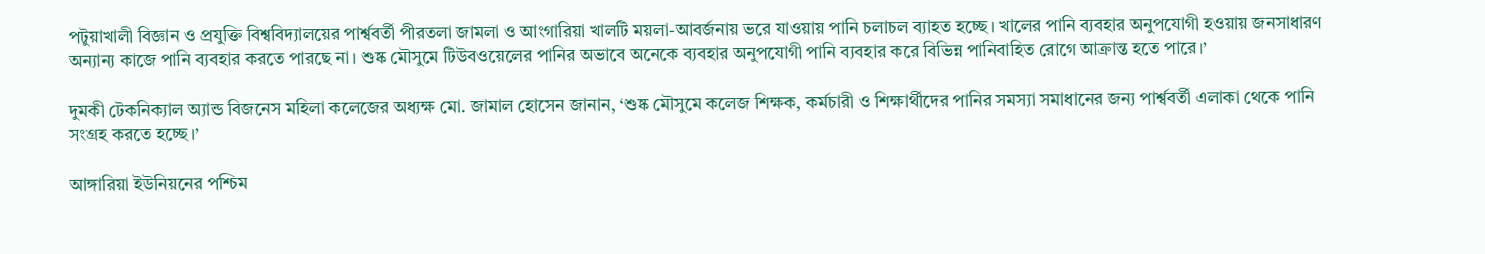পটুয়াখালী বিজ্ঞান ও প্রযুক্তি বিশ্ববিদ্যালয়ের পার্শ্ববর্তী পীরতলা জামলা ও আংগারিয়া খালটি ময়লা-আবর্জনায় ভরে যাওয়ায় পানি চলাচল ব্যাহত হচ্ছে। খালের পানি ব্যবহার অনুপযোগী হওয়ায় জনসাধারণ অন্যান্য কাজে পানি ব্যবহার করতে পারছে না। শুষ্ক মৌসুমে টিউবওয়েলের পানির অভাবে অনেকে ব্যবহার অনুপযোগী পানি ব্যবহার করে বিভিন্ন পানিবাহিত রোগে আক্রান্ত হতে পারে।’

দুমকী টেকনিক্যাল অ্যান্ড বিজনেস মহিলা কলেজের অধ্যক্ষ মো. জামাল হোসেন জানান, ‘শুষ্ক মৌসুমে কলেজ শিক্ষক, কর্মচারী ও শিক্ষার্থীদের পানির সমস্যা সমাধানের জন্য পার্শ্ববর্তী এলাকা থেকে পানি সংগ্রহ করতে হচ্ছে।’

আঙ্গারিয়া ইউনিয়নের পশ্চিম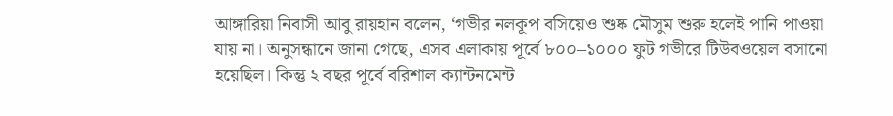আঙ্গারিয়া নিবাসী আবু রায়হান বলেন, ‘গভীর নলকূপ বসিয়েও শুষ্ক মৌসুম শুরু হলেই পানি পাওয়া যায় না। অনুসন্ধানে জানা গেছে, এসব এলাকায় পূর্বে ৮০০–১০০০ ফুট গভীরে টিউবওয়েল বসানো হয়েছিল। কিন্তু ২ বছর পূর্বে বরিশাল ক্যান্টনমেন্ট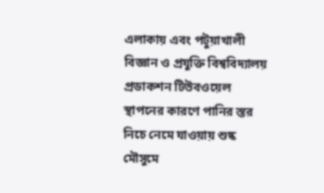এলাকায় এবং পটুয়াখালী বিজ্ঞান ও প্রযুক্তি বিশ্ববিদ্যালয় প্রডাকশন টিউবওয়েল স্থাপনের কারণে পানির স্তর নিচে নেমে যাওয়ায় শুষ্ক মৌসুমে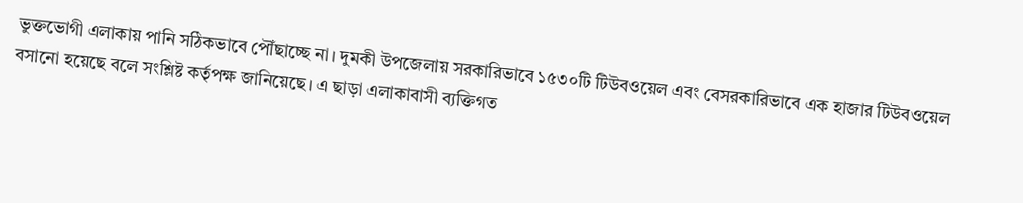ভুক্তভোগী এলাকায় পানি সঠিকভাবে পৌঁছাচ্ছে না। দুমকী উপজেলায় সরকারিভাবে ১৫৩০টি টিউবওয়েল এবং বেসরকারিভাবে এক হাজার টিউবওয়েল বসানো হয়েছে বলে সংশ্লিষ্ট কর্তৃপক্ষ জানিয়েছে। এ ছাড়া এলাকাবাসী ব্যক্তিগত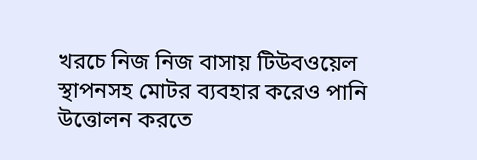খরচে নিজ নিজ বাসায় টিউবওয়েল স্থাপনসহ মোটর ব্যবহার করেও পানি উত্তোলন করতে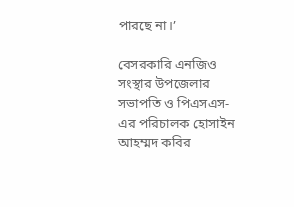পারছে না।’

বেসরকারি এনজিও সংস্থার উপজেলার সভাপতি ও পিএসএস-এর পরিচালক হোসাইন আহম্মদ কবির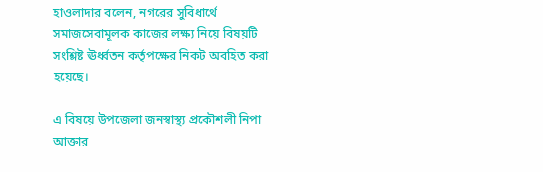হাওলাদার বলেন, নগরের সুবিধার্থে সমাজসেবামূলক কাজের লক্ষ্য নিয়ে বিষয়টি সংশ্লিষ্ট ঊর্ধ্বতন কর্তৃপক্ষের নিকট অবহিত করা হয়েছে।

এ বিষয়ে উপজেলা জনস্বাস্থ্য প্রকৌশলী নিপা আক্তার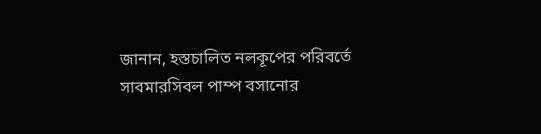জানান, হস্তচালিত নলকূপের পরিবর্তে সাবমারসিবল পাম্প বসানোর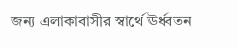জন্য এলাকাবাসীর স্বার্থে ঊর্ধ্বতন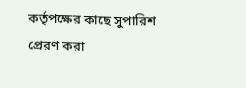কর্তৃপক্ষের কাছে সুপারিশ প্রেরণ করা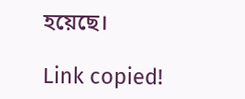হয়েছে।

Link copied!